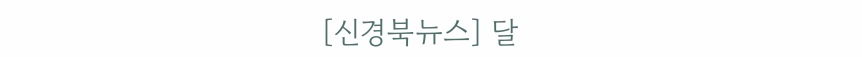[신경북뉴스] 달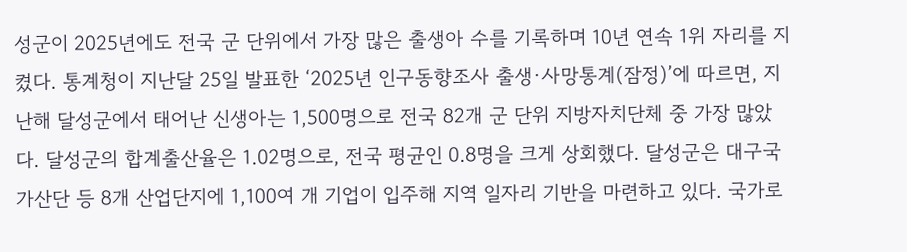성군이 2025년에도 전국 군 단위에서 가장 많은 출생아 수를 기록하며 10년 연속 1위 자리를 지켰다. 통계청이 지난달 25일 발표한 ‘2025년 인구동향조사 출생·사망통계(잠정)’에 따르면, 지난해 달성군에서 태어난 신생아는 1,500명으로 전국 82개 군 단위 지방자치단체 중 가장 많았다. 달성군의 합계출산율은 1.02명으로, 전국 평균인 0.8명을 크게 상회했다. 달성군은 대구국가산단 등 8개 산업단지에 1,100여 개 기업이 입주해 지역 일자리 기반을 마련하고 있다. 국가로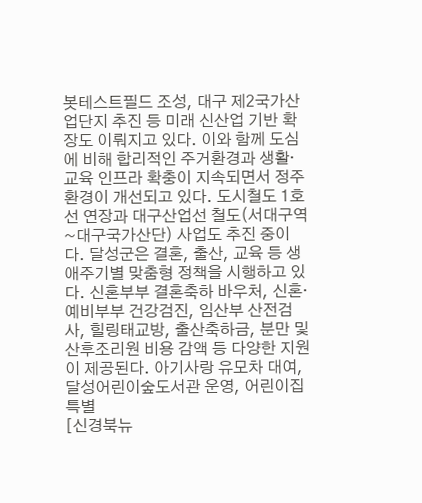봇테스트필드 조성, 대구 제2국가산업단지 추진 등 미래 신산업 기반 확장도 이뤄지고 있다. 이와 함께 도심에 비해 합리적인 주거환경과 생활·교육 인프라 확충이 지속되면서 정주 환경이 개선되고 있다. 도시철도 1호선 연장과 대구산업선 철도(서대구역~대구국가산단) 사업도 추진 중이다. 달성군은 결혼, 출산, 교육 등 생애주기별 맞춤형 정책을 시행하고 있다. 신혼부부 결혼축하 바우처, 신혼·예비부부 건강검진, 임산부 산전검사, 힐링태교방, 출산축하금, 분만 및 산후조리원 비용 감액 등 다양한 지원이 제공된다. 아기사랑 유모차 대여, 달성어린이숲도서관 운영, 어린이집 특별
[신경북뉴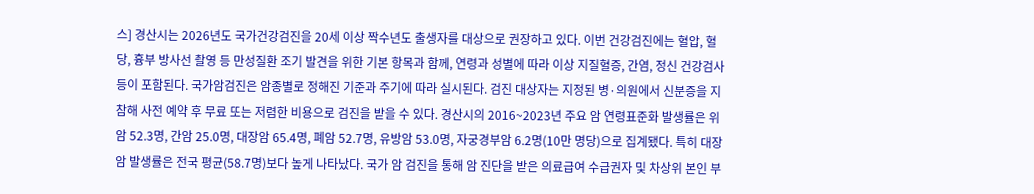스] 경산시는 2026년도 국가건강검진을 20세 이상 짝수년도 출생자를 대상으로 권장하고 있다. 이번 건강검진에는 혈압, 혈당, 흉부 방사선 촬영 등 만성질환 조기 발견을 위한 기본 항목과 함께, 연령과 성별에 따라 이상 지질혈증, 간염, 정신 건강검사 등이 포함된다. 국가암검진은 암종별로 정해진 기준과 주기에 따라 실시된다. 검진 대상자는 지정된 병·의원에서 신분증을 지참해 사전 예약 후 무료 또는 저렴한 비용으로 검진을 받을 수 있다. 경산시의 2016~2023년 주요 암 연령표준화 발생률은 위암 52.3명, 간암 25.0명, 대장암 65.4명, 폐암 52.7명, 유방암 53.0명, 자궁경부암 6.2명(10만 명당)으로 집계됐다. 특히 대장암 발생률은 전국 평균(58.7명)보다 높게 나타났다. 국가 암 검진을 통해 암 진단을 받은 의료급여 수급권자 및 차상위 본인 부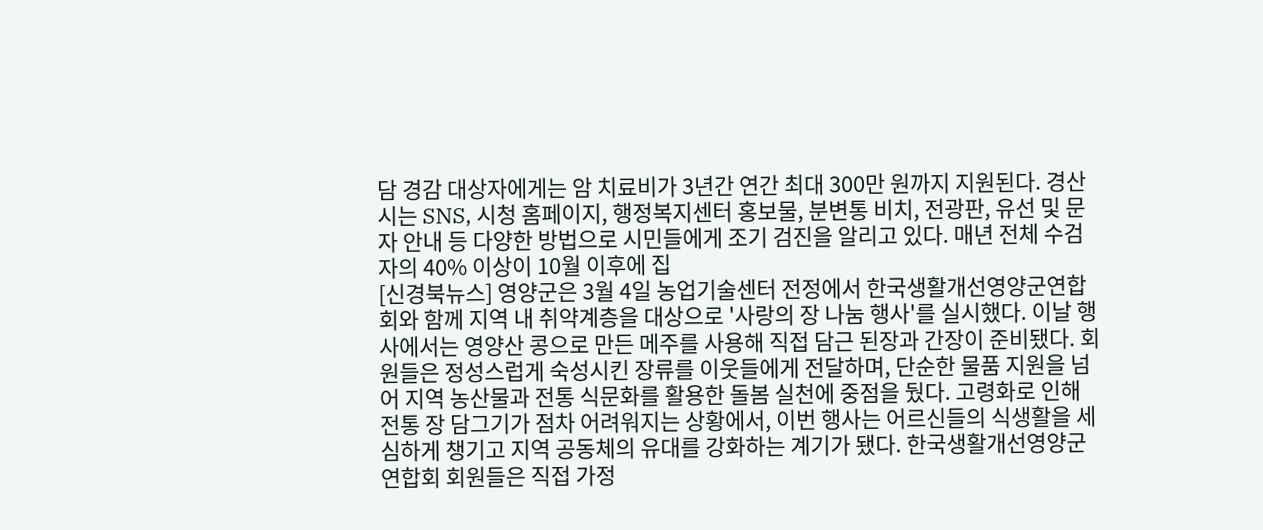담 경감 대상자에게는 암 치료비가 3년간 연간 최대 300만 원까지 지원된다. 경산시는 SNS, 시청 홈페이지, 행정복지센터 홍보물, 분변통 비치, 전광판, 유선 및 문자 안내 등 다양한 방법으로 시민들에게 조기 검진을 알리고 있다. 매년 전체 수검자의 40% 이상이 10월 이후에 집
[신경북뉴스] 영양군은 3월 4일 농업기술센터 전정에서 한국생활개선영양군연합회와 함께 지역 내 취약계층을 대상으로 '사랑의 장 나눔 행사'를 실시했다. 이날 행사에서는 영양산 콩으로 만든 메주를 사용해 직접 담근 된장과 간장이 준비됐다. 회원들은 정성스럽게 숙성시킨 장류를 이웃들에게 전달하며, 단순한 물품 지원을 넘어 지역 농산물과 전통 식문화를 활용한 돌봄 실천에 중점을 뒀다. 고령화로 인해 전통 장 담그기가 점차 어려워지는 상황에서, 이번 행사는 어르신들의 식생활을 세심하게 챙기고 지역 공동체의 유대를 강화하는 계기가 됐다. 한국생활개선영양군연합회 회원들은 직접 가정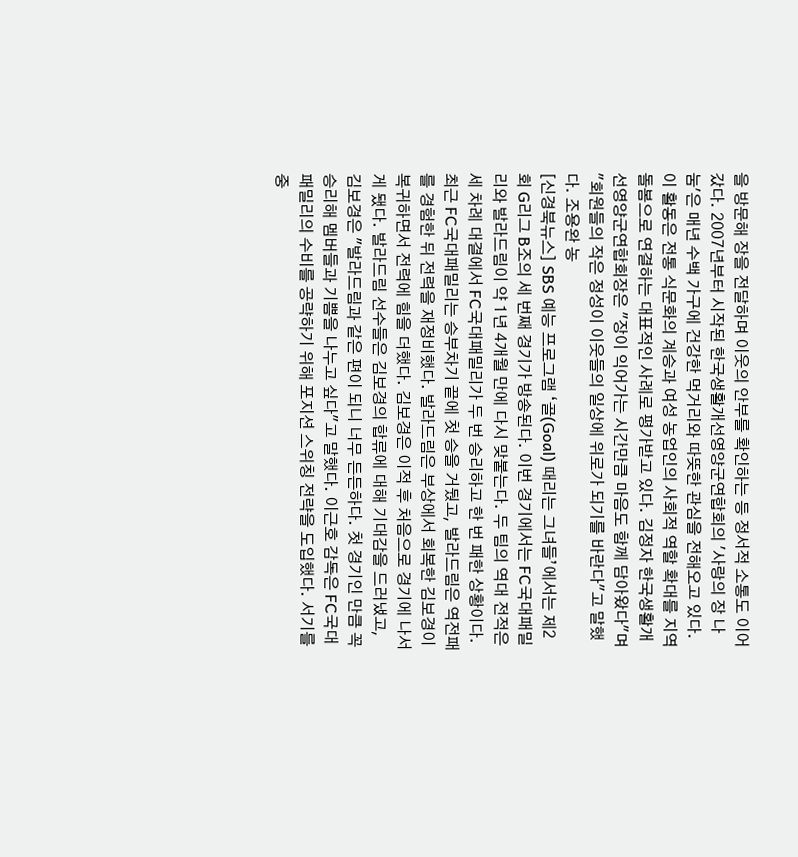을 방문해 장을 전달하며 이웃의 안부를 확인하는 등 정서적 소통도 이어갔다. 2007년부터 시작된 한국생활개선영양군연합회의 '사랑의 장 나눔'은 매년 수백 가구에 건강한 먹거리와 따뜻한 관심을 전해오고 있다. 이 활동은 전통 식문화의 계승과 여성 농업인의 사회적 역할 확대를 지역 돌봄으로 연결하는 대표적인 사례로 평가받고 있다. 김정자 한국생활개선영양군연합회장은 "장이 익어가는 시간만큼 마음도 함께 담아왔다"며 "회원들의 작은 정성이 이웃들의 일상에 위로가 되기를 바란다"고 말했다. 조용완 농
[신경북뉴스] SBS 예능 프로그램 ‘골(Goal) 때리는 그녀들’에서는 제2회 G리그 B조의 세 번째 경기가 방송된다. 이번 경기에서는 FC국대패밀리와 발라드림이 약 1년 4개월 만에 다시 맞붙는다. 두 팀의 역대 전적은 세 차례 대결에서 FC국대패밀리가 두 번 승리하고 한 번 패한 상황이다. 최근 FC국대패밀리는 승부차기 끝에 첫 승을 거뒀고, 발라드림은 역전패를 경험한 뒤 전력을 재정비했다. 발라드림은 부상에서 회복한 김보경이 복귀하면서 전력에 힘을 더했다. 김보경은 이적 후 처음으로 경기에 나서게 됐다. 발라드림 선수들은 김보경의 합류에 대해 기대감을 드러냈고, 김보경은 "발라드림과 같은 편이 되니 너무 든든하다. 첫 경기인 만큼 꼭 승리해 멤버들과 기쁨을 나누고 싶다"고 말했다. 이근호 감독은 FC국대패밀리의 수비를 공략하기 위해 포지션 스위칭 전략을 도입했다. 서기를 중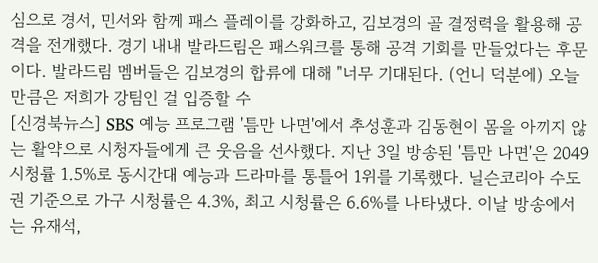심으로 경서, 민서와 함께 패스 플레이를 강화하고, 김보경의 골 결정력을 활용해 공격을 전개했다. 경기 내내 발라드림은 패스워크를 통해 공격 기회를 만들었다는 후문이다. 발라드림 멤버들은 김보경의 합류에 대해 "너무 기대된다. (언니 덕분에) 오늘만큼은 저희가 강팀인 걸 입증할 수
[신경북뉴스] SBS 예능 프로그램 '틈만 나면'에서 추성훈과 김동현이 몸을 아끼지 않는 활약으로 시청자들에게 큰 웃음을 선사했다. 지난 3일 방송된 '틈만 나면'은 2049 시청률 1.5%로 동시간대 예능과 드라마를 통틀어 1위를 기록했다. 닐슨코리아 수도권 기준으로 가구 시청률은 4.3%, 최고 시청률은 6.6%를 나타냈다. 이날 방송에서는 유재석,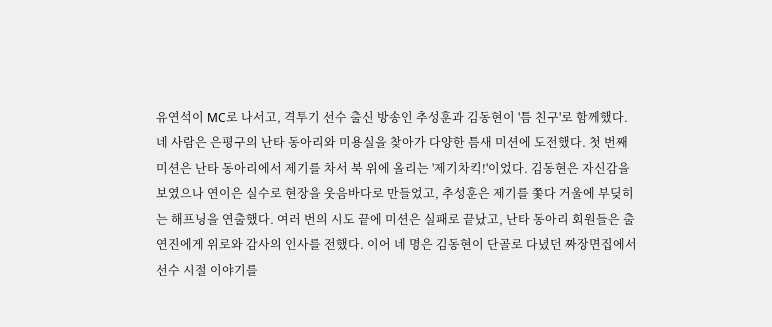유연석이 MC로 나서고, 격투기 선수 출신 방송인 추성훈과 김동현이 '틈 친구'로 함께했다. 네 사람은 은평구의 난타 동아리와 미용실을 찾아가 다양한 틈새 미션에 도전했다. 첫 번째 미션은 난타 동아리에서 제기를 차서 북 위에 올리는 '제기차킥!'이었다. 김동현은 자신감을 보였으나 연이은 실수로 현장을 웃음바다로 만들었고, 추성훈은 제기를 쫓다 거울에 부딪히는 해프닝을 연출했다. 여러 번의 시도 끝에 미션은 실패로 끝났고, 난타 동아리 회원들은 출연진에게 위로와 감사의 인사를 전했다. 이어 네 명은 김동현이 단골로 다녔던 짜장면집에서 선수 시절 이야기를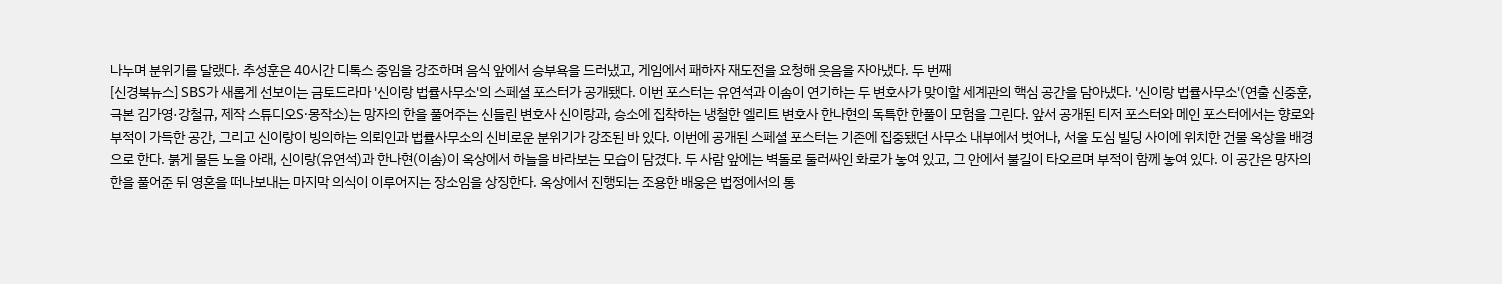나누며 분위기를 달랬다. 추성훈은 40시간 디톡스 중임을 강조하며 음식 앞에서 승부욕을 드러냈고, 게임에서 패하자 재도전을 요청해 웃음을 자아냈다. 두 번째
[신경북뉴스] SBS가 새롭게 선보이는 금토드라마 '신이랑 법률사무소'의 스페셜 포스터가 공개됐다. 이번 포스터는 유연석과 이솜이 연기하는 두 변호사가 맞이할 세계관의 핵심 공간을 담아냈다. '신이랑 법률사무소'(연출 신중훈, 극본 김가영·강철규, 제작 스튜디오S·몽작소)는 망자의 한을 풀어주는 신들린 변호사 신이랑과, 승소에 집착하는 냉철한 엘리트 변호사 한나현의 독특한 한풀이 모험을 그린다. 앞서 공개된 티저 포스터와 메인 포스터에서는 향로와 부적이 가득한 공간, 그리고 신이랑이 빙의하는 의뢰인과 법률사무소의 신비로운 분위기가 강조된 바 있다. 이번에 공개된 스페셜 포스터는 기존에 집중됐던 사무소 내부에서 벗어나, 서울 도심 빌딩 사이에 위치한 건물 옥상을 배경으로 한다. 붉게 물든 노을 아래, 신이랑(유연석)과 한나현(이솜)이 옥상에서 하늘을 바라보는 모습이 담겼다. 두 사람 앞에는 벽돌로 둘러싸인 화로가 놓여 있고, 그 안에서 불길이 타오르며 부적이 함께 놓여 있다. 이 공간은 망자의 한을 풀어준 뒤 영혼을 떠나보내는 마지막 의식이 이루어지는 장소임을 상징한다. 옥상에서 진행되는 조용한 배웅은 법정에서의 통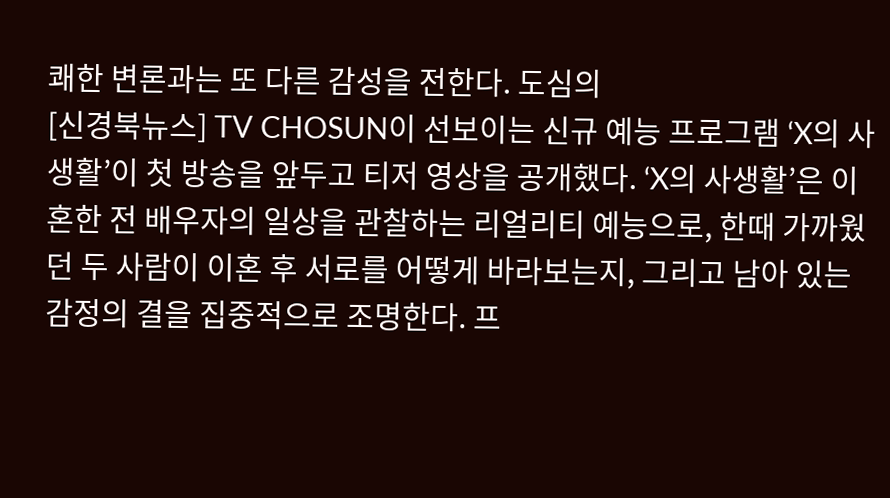쾌한 변론과는 또 다른 감성을 전한다. 도심의
[신경북뉴스] TV CHOSUN이 선보이는 신규 예능 프로그램 ‘X의 사생활’이 첫 방송을 앞두고 티저 영상을 공개했다. ‘X의 사생활’은 이혼한 전 배우자의 일상을 관찰하는 리얼리티 예능으로, 한때 가까웠던 두 사람이 이혼 후 서로를 어떻게 바라보는지, 그리고 남아 있는 감정의 결을 집중적으로 조명한다. 프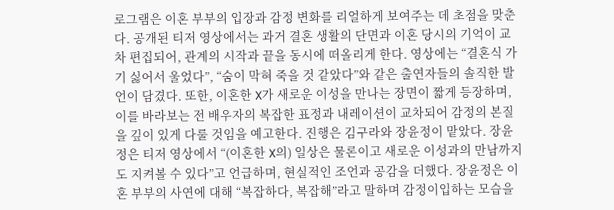로그램은 이혼 부부의 입장과 감정 변화를 리얼하게 보여주는 데 초점을 맞춘다. 공개된 티저 영상에서는 과거 결혼 생활의 단면과 이혼 당시의 기억이 교차 편집되어, 관계의 시작과 끝을 동시에 떠올리게 한다. 영상에는 “결혼식 가기 싫어서 울었다”, “숨이 막혀 죽을 것 같았다”와 같은 출연자들의 솔직한 발언이 담겼다. 또한, 이혼한 X가 새로운 이성을 만나는 장면이 짧게 등장하며, 이를 바라보는 전 배우자의 복잡한 표정과 내레이션이 교차되어 감정의 본질을 깊이 있게 다룰 것임을 예고한다. 진행은 김구라와 장윤정이 맡았다. 장윤정은 티저 영상에서 “(이혼한 X의) 일상은 물론이고 새로운 이성과의 만남까지도 지켜볼 수 있다”고 언급하며, 현실적인 조언과 공감을 더했다. 장윤정은 이혼 부부의 사연에 대해 “복잡하다, 복잡해”라고 말하며 감정이입하는 모습을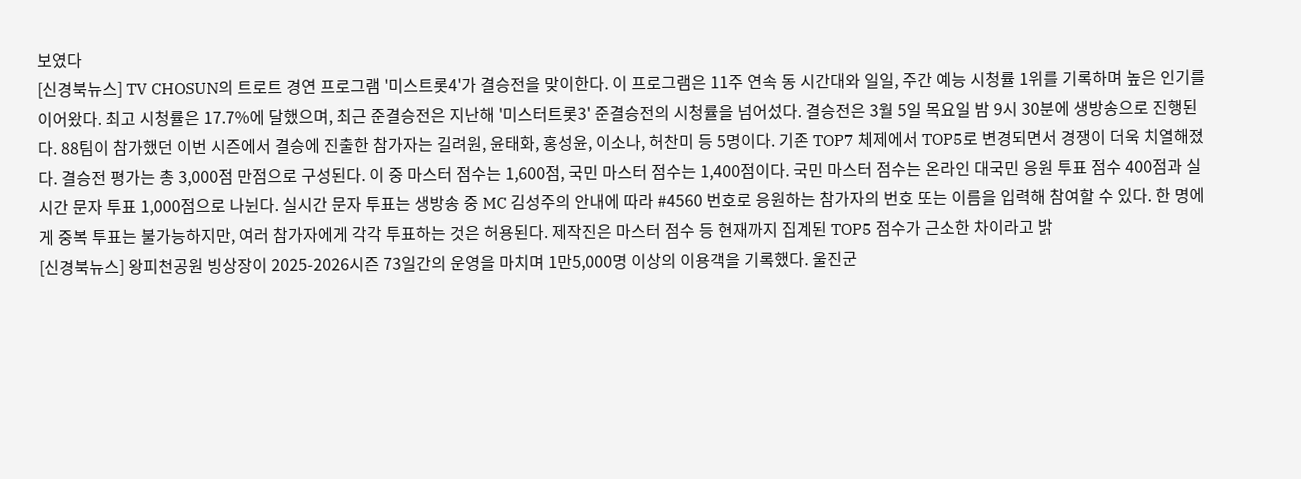보였다
[신경북뉴스] TV CHOSUN의 트로트 경연 프로그램 '미스트롯4'가 결승전을 맞이한다. 이 프로그램은 11주 연속 동 시간대와 일일, 주간 예능 시청률 1위를 기록하며 높은 인기를 이어왔다. 최고 시청률은 17.7%에 달했으며, 최근 준결승전은 지난해 '미스터트롯3' 준결승전의 시청률을 넘어섰다. 결승전은 3월 5일 목요일 밤 9시 30분에 생방송으로 진행된다. 88팀이 참가했던 이번 시즌에서 결승에 진출한 참가자는 길려원, 윤태화, 홍성윤, 이소나, 허찬미 등 5명이다. 기존 TOP7 체제에서 TOP5로 변경되면서 경쟁이 더욱 치열해졌다. 결승전 평가는 총 3,000점 만점으로 구성된다. 이 중 마스터 점수는 1,600점, 국민 마스터 점수는 1,400점이다. 국민 마스터 점수는 온라인 대국민 응원 투표 점수 400점과 실시간 문자 투표 1,000점으로 나뉜다. 실시간 문자 투표는 생방송 중 MC 김성주의 안내에 따라 #4560 번호로 응원하는 참가자의 번호 또는 이름을 입력해 참여할 수 있다. 한 명에게 중복 투표는 불가능하지만, 여러 참가자에게 각각 투표하는 것은 허용된다. 제작진은 마스터 점수 등 현재까지 집계된 TOP5 점수가 근소한 차이라고 밝
[신경북뉴스] 왕피천공원 빙상장이 2025-2026시즌 73일간의 운영을 마치며 1만5,000명 이상의 이용객을 기록했다. 울진군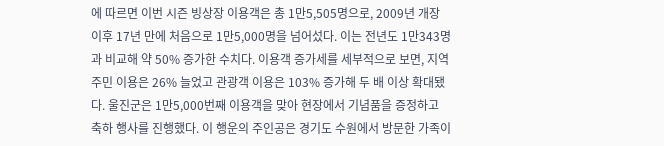에 따르면 이번 시즌 빙상장 이용객은 총 1만5,505명으로, 2009년 개장 이후 17년 만에 처음으로 1만5,000명을 넘어섰다. 이는 전년도 1만343명과 비교해 약 50% 증가한 수치다. 이용객 증가세를 세부적으로 보면, 지역주민 이용은 26% 늘었고 관광객 이용은 103% 증가해 두 배 이상 확대됐다. 울진군은 1만5,000번째 이용객을 맞아 현장에서 기념품을 증정하고 축하 행사를 진행했다. 이 행운의 주인공은 경기도 수원에서 방문한 가족이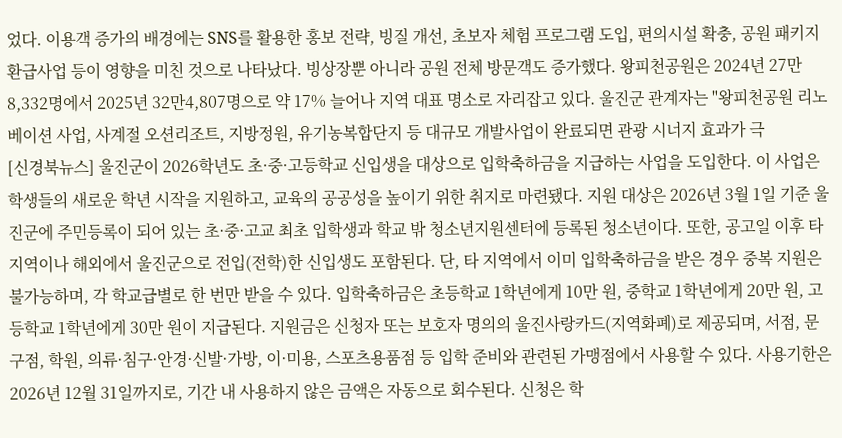었다. 이용객 증가의 배경에는 SNS를 활용한 홍보 전략, 빙질 개선, 초보자 체험 프로그램 도입, 편의시설 확충, 공원 패키지 환급사업 등이 영향을 미친 것으로 나타났다. 빙상장뿐 아니라 공원 전체 방문객도 증가했다. 왕피천공원은 2024년 27만8,332명에서 2025년 32만4,807명으로 약 17% 늘어나 지역 대표 명소로 자리잡고 있다. 울진군 관계자는 "왕피천공원 리노베이션 사업, 사계절 오션리조트, 지방정원, 유기농복합단지 등 대규모 개발사업이 완료되면 관광 시너지 효과가 극
[신경북뉴스] 울진군이 2026학년도 초·중·고등학교 신입생을 대상으로 입학축하금을 지급하는 사업을 도입한다. 이 사업은 학생들의 새로운 학년 시작을 지원하고, 교육의 공공성을 높이기 위한 취지로 마련됐다. 지원 대상은 2026년 3월 1일 기준 울진군에 주민등록이 되어 있는 초·중·고교 최초 입학생과 학교 밖 청소년지원센터에 등록된 청소년이다. 또한, 공고일 이후 타 지역이나 해외에서 울진군으로 전입(전학)한 신입생도 포함된다. 단, 타 지역에서 이미 입학축하금을 받은 경우 중복 지원은 불가능하며, 각 학교급별로 한 번만 받을 수 있다. 입학축하금은 초등학교 1학년에게 10만 원, 중학교 1학년에게 20만 원, 고등학교 1학년에게 30만 원이 지급된다. 지원금은 신청자 또는 보호자 명의의 울진사랑카드(지역화폐)로 제공되며, 서점, 문구점, 학원, 의류·침구·안경·신발·가방, 이·미용, 스포츠용품점 등 입학 준비와 관련된 가맹점에서 사용할 수 있다. 사용기한은 2026년 12월 31일까지로, 기간 내 사용하지 않은 금액은 자동으로 회수된다. 신청은 학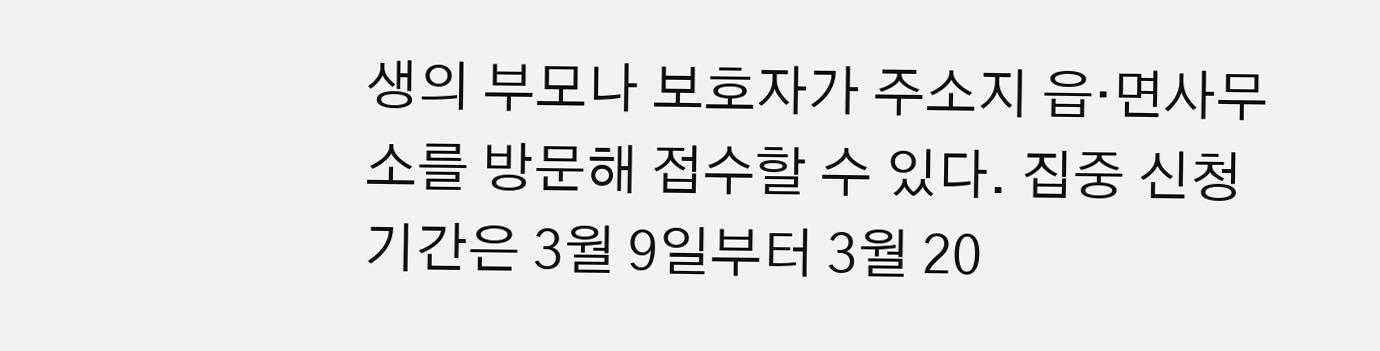생의 부모나 보호자가 주소지 읍·면사무소를 방문해 접수할 수 있다. 집중 신청 기간은 3월 9일부터 3월 20